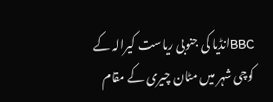BBCانڈیا کی جنوبی ریاست کیرالہ کے کوچی شہر میں مٹان چیری کے مقام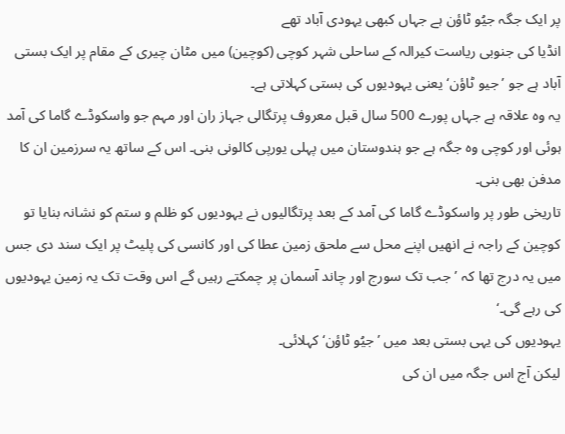پر ایک جگہ جیُو ٹاؤن ہے جہاں کبھی یہودی آباد تھے
انڈیا کی جنوبی ریاست کیرالہ کے ساحلی شہر کوچی (کوچین) میں مٹان چیری کے مقام پر ایک بستی آباد ہے جو ’جیو ٹاؤن‘ یعنی یہودیوں کی بستی کہلاتی ہے۔
یہ وہ علاقہ ہے جہاں پورے 500 سال قبل معروف پرتگالی جہاز ران اور مہم جو واسکوڈے گاما کی آمد ہوئی اور کوچی وہ جگہ ہے جو ہندوستان میں پہلی یورپی کالونی بنی۔ اس کے ساتھ یہ سرزمین ان کا مدفن بھی بنی۔
تاریخی طور پر واسکوڈے گاما کی آمد کے بعد پرتگالیوں نے یہودیوں کو ظلم و ستم کو نشانہ بنایا تو کوچین کے راجہ نے انھیں اپنے محل سے ملحق زمین عطا کی اور کانسی کی پلیٹ پر ایک سند دی جس میں یہ درج تھا کہ ’جب تک سورج اور چاند آسمان پر چمکتے رہیں گے اس وقت تک یہ زمین یہودیوں کی رہے گی۔‘
یہودیوں کی یہی بستی بعد میں ’جیُو ٹاؤن‘ کہلائی۔
لیکن آج اس جگہ میں ان کی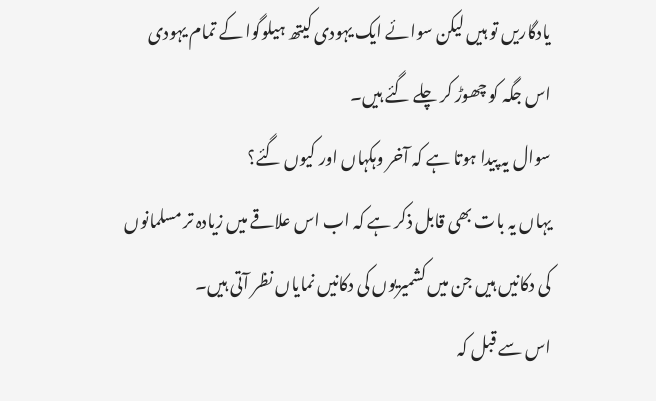یادگاریں تو ہیں لیکن سوائے ایک یہودی کیتھ ہیلوگوا کے تمام یہودی اس جگہ کو چھوڑ کر چلے گئے ہیں۔
سوال یہ پیدا ہوتا ہے کہ آخر وہکہاں اور کیوں گئے؟
یہاں یہ بات بھی قابل ذکر ہے کہ اب اس علاقے میں زیادہ تر مسلمانوں کی دکانیں ہیں جن میں کشمیریوں کی دکانیں نمایاں نظر آتی ہیں۔
اس سے قبل کہ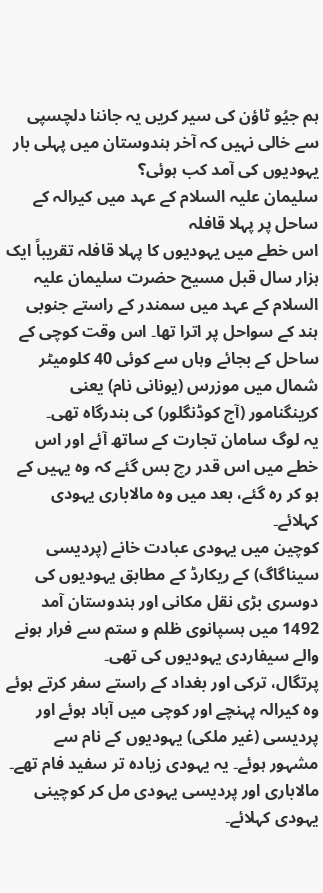ہم جیُو ٹاؤن کی سیر کریں یہ جاننا دلچسپی سے خالی نہیں کہ آخر ہندوستان میں پہلی بار یہودیوں کی آمد کب ہوئی؟
سلیمان علیہ السلام کے عہد میں کیرالہ کے ساحل پر پہلا قافلہ
اس خطے میں یہودیوں کا پہلا قافلہ تقریباً ایک ہزار سال قبل مسیح حضرت سلیمان علیہ السلام کے عہد میں سمندر کے راستے جنوبی ہند کے سواحل پر اترا تھا۔ اس وقت کوچی کے ساحل کے بجائے وہاں سے کوئی 40 کلومیٹر شمال میں موزرس (یونانی نام) یعنی کرینگنامور (آج کوڈنگلور) کی بندرگاہ تھی۔
یہ لوگ سامان تجارت کے ساتھ آئے اور اس خطے میں اس قدر رچ بس گئے کہ وہ یہیں کے ہو کر رہ گئے، بعد میں وہ مالاباری یہودی کہلائے۔
کوچین میں یہودی عبادت خانے (پردیسی سیناگاگ) کے ریکارڈ کے مطابق یہودیوں کی دوسری بڑی نقل مکانی اور ہندوستان آمد 1492 میں ہسپانوی ظلم و ستم سے فرار ہونے والے سیفاردی یہودیوں کی تھی۔
پرتگال، ترکی اور بغداد کے راستے سفر کرتے ہوئے وہ کیرالہ پہنچے اور کوچی میں آباد ہوئے اور پردیسی (غیر ملکی) یہودیوں کے نام سے مشہور ہوئے۔ یہ یہودی زیادہ تر سفید فام تھے۔
مالاباری اور پردیسی یہودی مل کر کوچینی یہودی کہلائے۔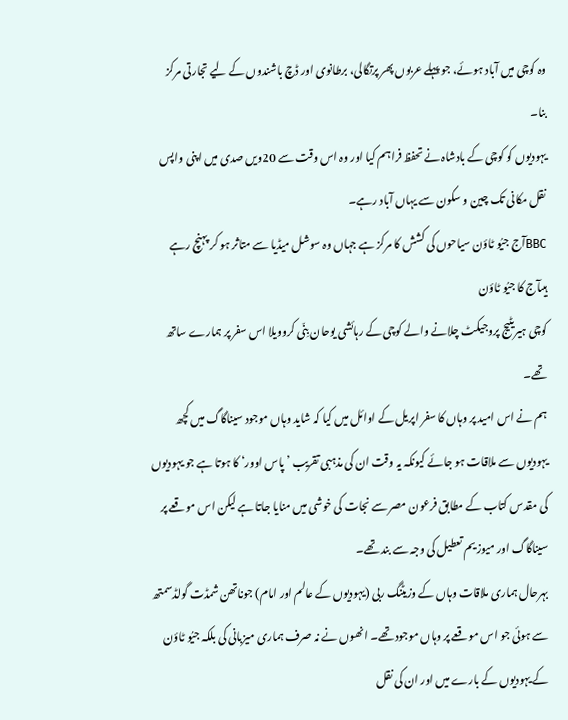وہ کوچی میں آباد ہوئے، جو پہلے عربوں پھر پرتگالی، برطانوی اور ڈچ باشندوں کے لیے تجارتی مرکز بنا۔
یہودیوں کو کوچی کے بادشاہ نے تحفظ فراہم کیا اور وہ اس وقت سے 20ویں صدی میں اپنی واپس نقل مکانی تک چین و سکون سے یہاں آباد رہے۔
BBCآج جیُو ٹاؤن سیاحوں کی کشش کا مرکز ہے جہاں وہ سوشل میڈیا سے متاثر ہو کر پہنچ رہے ہیںآج کا جیُو ٹاؤن
کوچی ہیریٹیج پروجیکٹ چلانے والے کوچی کے رہائشی یوحان بِنّی کروویلا اس سفر پر ہمارے ساتھ تھے۔
ہم نے اس امید پر وہاں کا سفر اپریل کے اوائل میں کیا کہ شاید وہاں موجود سیناگاگ میں کچھ یہودیوں سے ملاقات ہو جائے کیونکہ یہ وقت ان کی مذہبی تقریب ’پاس اوور‘ کا ہوتا ہے جو یہودیوں کی مقدس کتاب کے مطابق فرعون مصر سے نجات کی خوشی میں منایا جاتا ہے لیکن اس موقعے پر سیناگاگ اور میوزیم تعطیل کی وجہ سے بند تھے۔
بہرحال ہماری ملاقات وہاں کے وزیٹنگ ربی (یہودیوں کے عالم اور امام) جوناتھن شمڈت گولڈسمتھ سے ہوئی جو اس موقعے پر وہاں موجود تھے۔ انھوں نے نہ صرف ہماری میزبانی کی بلکہ جیُو ٹاؤن کے یہودیوں کے بارے میں اور ان کی نقل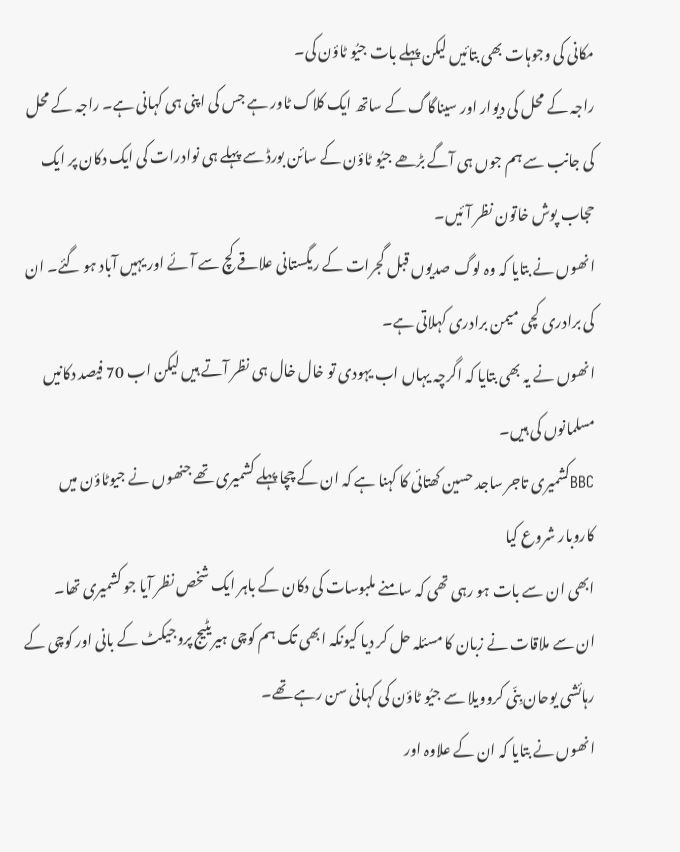مکانی کی وجوہات بھی بتائیں لیکن پہلے بات جیُو ٹاؤن کی۔
راجہ کے محل کی دیوار اور سیناگاگ کے ساتھ ایک کلاک ٹاور ہے جس کی اپنی ہی کہانی ہے۔ راجہ کے محل کی جانب سے ہم جوں ہی آگے بڑھے جیُو ٹاؤن کے سائن بورڈ سے پہلے ہی نوادرات کی ایک دکان پر ایک حجاب پوش خاتون نظر آئيں۔
انھوں نے بتایا کہ وہ لوگ صدیوں قبل گجرات کے ریگستانی علاقے کچ سے آئے اور یہیں آباد ہو گئے۔ ان کی برادری کچی میمن برادری کہلاتی ہے۔
انھوں نے یہ بھی بتایا کہ اگرچہ یہاں اب یہودی تو خال خال ہی نظر آتے ہیں لیکن اب 70 فیصد دکانیں مسلمانوں کی ہیں۔
BBCکشمیری تاجر ساجد حسین کھتائی کا کہنا ہے کہ ان کے چچا پہلے کشمیری تھے جنھوں نے جیوٹاؤن میں کاروبار شروع کیا
ابھی ان سے بات ہو رہی تھی کہ سامنے ملبوسات کی دکان کے باہر ایک شخص نظر آیا جو کشمیری تھا۔
ان سے ملاقات نے زبان کا مسئلہ حل کر دیا کیونکہ ابھی تک ہم کوچی ہیریٹیج پروجیکٹ کے بانی اور کوچی کے رہائشی یوحان بِنّی کروویلا سے جیُو ٹاؤن کی کہانی سن رہے تھے۔
انھوں نے بتایا کہ ان کے علاوہ اور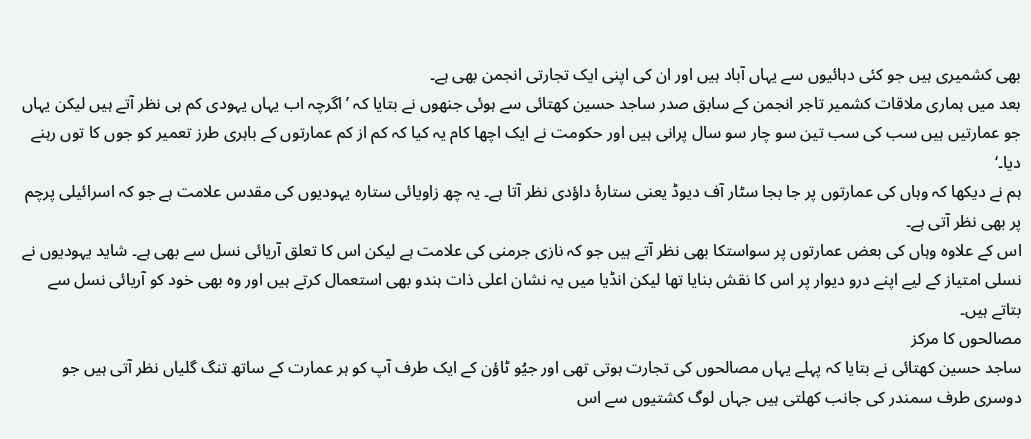بھی کشمیری ہیں جو کئی دہائیوں سے یہاں آباد ہیں اور ان کی اپنی ایک تجارتی انجمن بھی ہے۔
بعد میں ہماری ملاقات کشمیر تاجر انجمن کے سابق صدر ساجد حسین کھتائی سے ہوئی جنھوں نے بتایا کہ ’اگرچہ اب یہاں یہودی کم ہی نظر آتے ہیں لیکن یہاں جو عمارتیں ہیں سب کی سب تین سو چار سو سال پرانی ہیں اور حکومت نے ایک اچھا کام یہ کیا کہ کم از کم عمارتوں کے باہری طرز تعمیر کو جوں کا توں رہنے دیا۔‘
ہم نے دیکھا کہ وہاں کی عمارتوں پر جا بجا سٹار آف دیوڈ یعنی ستارۂ داؤدی نظر آتا ہے۔ یہ چھ زاویائی ستارہ یہودیوں کی مقدس علامت ہے جو کہ اسرائیلی پرچم پر بھی نظر آتی ہے۔
اس کے علاوہ وہاں کی بعض عمارتوں پر سواستکا بھی نظر آتے ہیں جو کہ نازی جرمنی کی علامت ہے لیکن اس کا تعلق آریائی نسل سے بھی ہے۔ شاید یہودیوں نے نسلی امتیاز کے لیے اپنے درو دیوار پر اس کا نقش بنایا تھا لیکن انڈیا میں یہ نشان اعلی ذات ہندو بھی استعمال کرتے ہیں اور وہ بھی خود کو آریائی نسل سے بتاتے ہیں۔
مصالحوں کا مرکز
ساجد حسین کھتائی نے بتایا کہ پہلے یہاں مصالحوں کی تجارت ہوتی تھی اور جیُو ٹاؤن کے ایک طرف آپ کو ہر عمارت کے ساتھ تنگ گلیاں نظر آتی ہیں جو دوسری طرف سمندر کی جانب کھلتی ہیں جہاں لوگ کشتیوں سے اس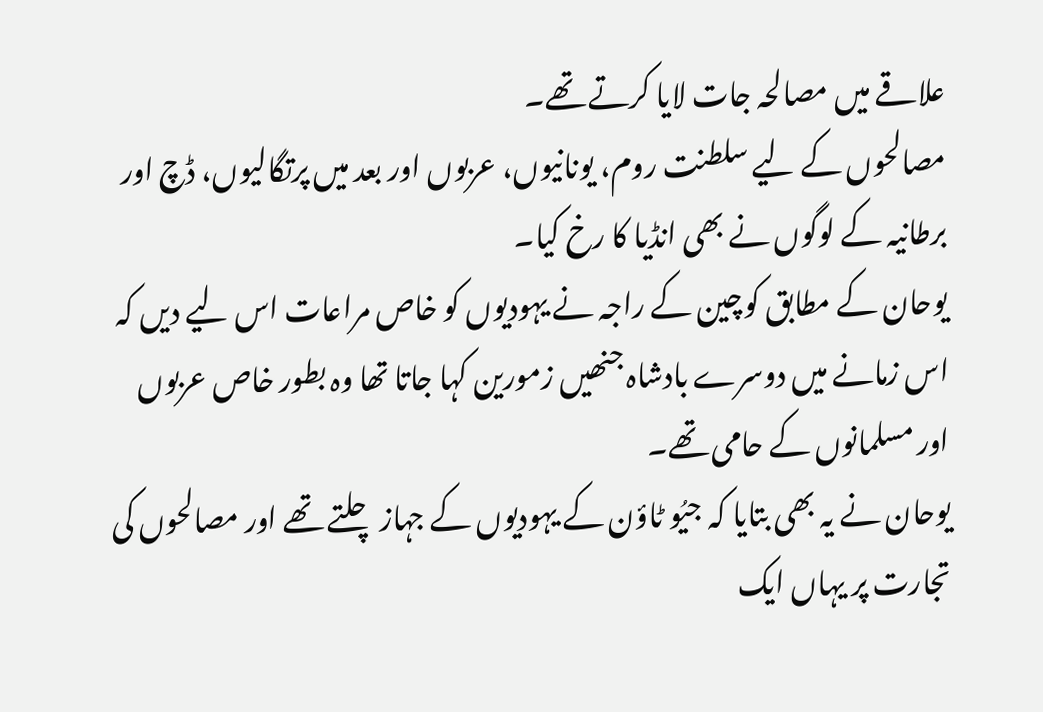علاقے میں مصالحہ جات لایا کرتے تھے۔
مصالحوں کے لیے سلطنت روم، یونانیوں، عربوں اور بعد میں پرتگالیوں، ڈچ اور برطانیہ کے لوگوں نے بھی انڈیا کا رخ کیا۔
یوحان کے مطابق کوچین کے راجہ نے یہودیوں کو خاص مراعات اس لیے دیں کہ اس زمانے میں دوسرے بادشاہ جنھیں زمورین کہا جاتا تھا وہ بطور خاص عربوں اور مسلمانوں کے حامی تھے۔
یوحان نے یہ بھی بتایا کہ جیُو ٹاؤن کے یہودیوں کے جہاز چلتے تھے اور مصالحوں کی تجارت پر یہاں ایک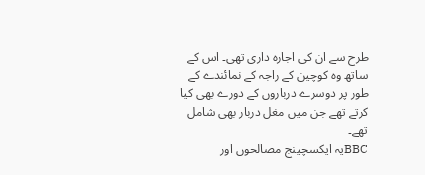طرح سے ان کی اجارہ داری تھی۔ اس کے ساتھ وہ کوچین کے راجہ کے نمائندے کے طور پر دوسرے درباروں کے دورے بھی کیا کرتے تھے جن میں مغل دربار بھی شامل تھے۔
BBCیہ ایکسچینج مصالحوں اور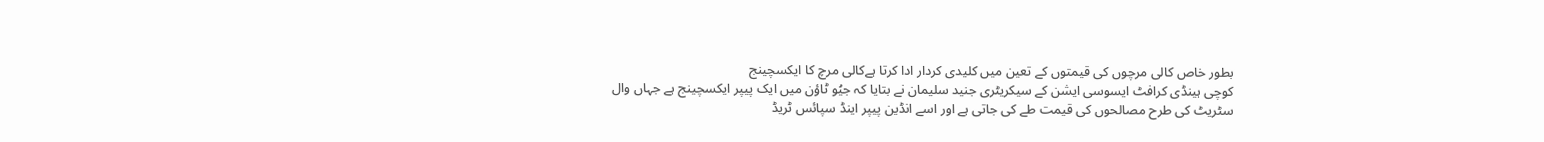بطور خاص کالی مرچوں کی قیمتوں کے تعین میں کلیدی کردار ادا کرتا ہےکالی مرچ کا ایکسچینج
کوچی ہینڈی کرافٹ ایسوسی ایشن کے سیکریٹری جنید سلیمان نے بتایا کہ جیُو ٹاؤن میں ایک پیپر ایکسچینج ہے جہاں وال سٹریٹ کی طرح مصالحوں کی قیمت طے کی جاتی ہے اور اسے انڈین پیپر اینڈ سپائس ٹریڈ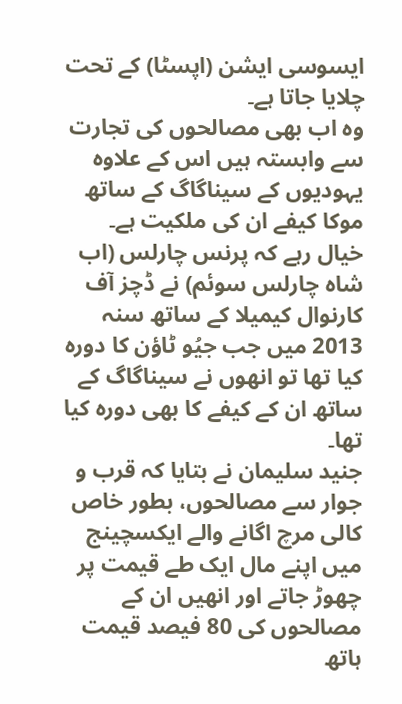ایسوسی ایشن (اپسٹا) کے تحت چلایا جاتا ہے۔
وہ اب بھی مصالحوں کی تجارت سے وابستہ ہیں اس کے علاوہ یہودیوں کے سیناگاگ کے ساتھ موکا کیفے ان کی ملکیت ہے۔
خیال رہے کہ پرنس چارلس (اب شاہ چارلس سوئم) نے ڈچز آف کارنوال کیمیلا کے ساتھ سنہ 2013 میں جب جیُو ٹاؤن کا دورہ کیا تھا تو انھوں نے سیناگاگ کے ساتھ ان کے کیفے کا بھی دورہ کیا تھا۔
جنید سلیمان نے بتایا کہ قرب و جوار سے مصالحوں، بطور خاص کالی مرچ اگانے والے ایکسچینج میں اپنے مال ایک طے قیمت پر چھوڑ جاتے اور انھیں ان کے مصالحوں کی 80 فیصد قیمت ہاتھ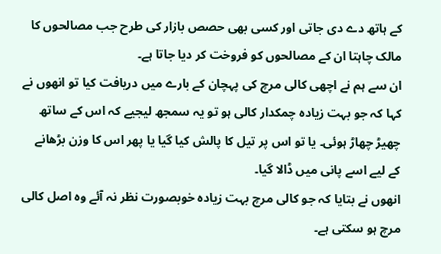کے ہاتھ دے دی جاتی اور کسی بھی حصص بازار کی طرح جب مصالحوں کا مالک چاہتا ان کے مصالحوں کو فروخت کر دیا جاتا ہے۔
ان سے ہم نے اچھی کالی مرچ کی پہچان کے بارے میں دریافت کیا تو انھوں نے کہا کہ جو بہت زیادہ چمکدار کالی ہو تو یہ سمجھ لیجیے کہ اس کے ساتھ چھیڑ چھاڑ ہوئی۔ یا تو اس پر تیل کا پالش کیا گیا یا پھر اس کا وزن بڑھانے کے لیے اسے پانی میں ڈالا گیا۔
انھوں نے بتایا کہ جو کالی مرچ بہت زیادہ خوبصورت نظر نہ آئے وہ اصل کالی مرچ ہو سکتی ہے۔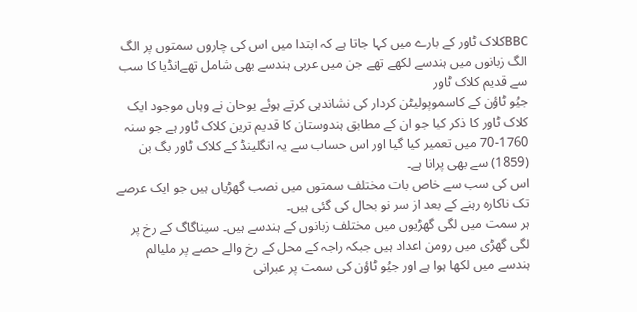BBCکلاک ٹاور کے بارے میں کہا جاتا ہے کہ ابتدا میں اس کی چاروں سمتوں پر الگ الگ زبانوں میں ہندسے لکھے تھے جن میں عربی ہندسے بھی شامل تھےانڈیا کا سب سے قدیم کلاک ٹاور
جیُو ٹاؤن کے کاسموپولیٹن کردار کی نشاندہی کرتے ہوئے یوحان نے وہاں موجود ایک کلاک ٹاور کا ذکر کیا جو ان کے مطابق ہندوستان کا قدیم ترین کلاک ٹاور ہے جو سنہ 1760-70 میں تعمیر کیا گیا اور اس حساب سے یہ انگلینڈ کے کلاک ٹاور بگ بن (1859) سے بھی پرانا ہے۔
اس کی سب سے خاص بات مختلف سمتوں میں نصب گھڑیاں ہیں جو ایک عرصے تک ناکارہ رہنے کے بعد از سر نو بحال کی گئی ہیں۔
ہر سمت میں لگی گھڑیوں میں مختلف زبانوں کے ہندسے ہیں۔ سیناگاگ کے رخ پر لگی گھڑی میں رومن اعداد ہیں جبکہ راجہ کے محل کے رخ والے حصے پر ملیالم ہندسے میں لکھا ہوا ہے اور جیُو ٹاؤن کی سمت پر عبرانی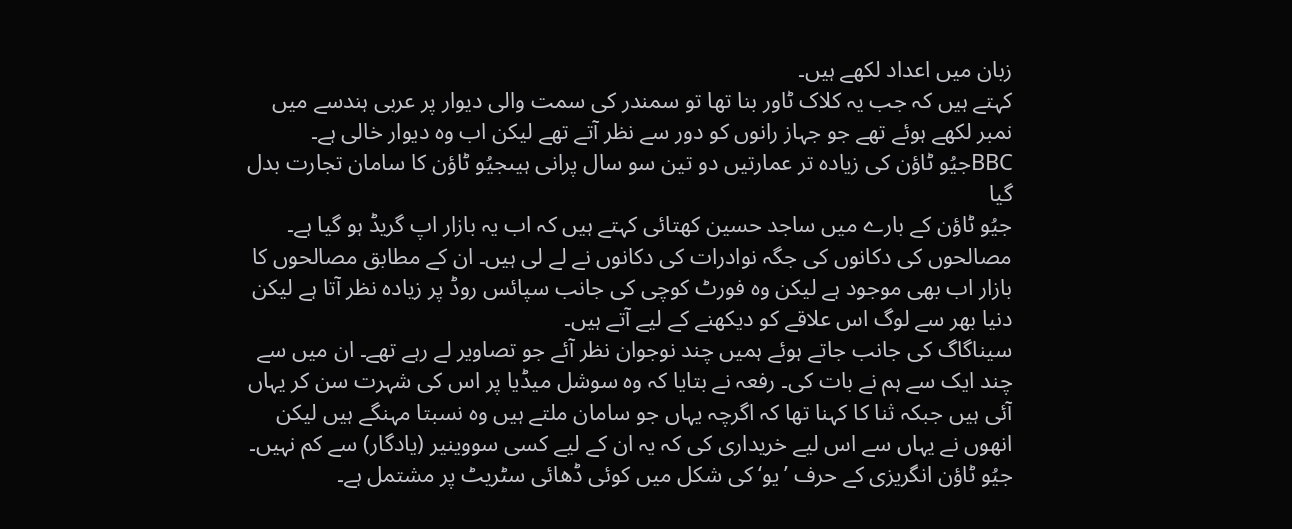زبان میں اعداد لکھے ہیں۔
کہتے ہیں کہ جب یہ کلاک ٹاور بنا تھا تو سمندر کی سمت والی دیوار پر عربی ہندسے میں نمبر لکھے ہوئے تھے جو جہاز رانوں کو دور سے نظر آتے تھے لیکن اب وہ دیوار خالی ہے۔
BBCجیُو ٹاؤن کی زیادہ تر عمارتیں دو تین سو سال پرانی ہیںجیُو ٹاؤن کا سامان تجارت بدل گيا
جیُو ٹاؤن کے بارے میں ساجد حسین کھتائی کہتے ہیں کہ اب یہ بازار اپ گریڈ ہو گیا ہے۔ مصالحوں کی دکانوں کی جگہ نوادرات کی دکانوں نے لے لی ہیں۔ ان کے مطابق مصالحوں کا بازار اب بھی موجود ہے لیکن وہ فورٹ کوچی کی جانب سپائس روڈ پر زیادہ نظر آتا ہے لیکن دنیا بھر سے لوگ اس علاقے کو دیکھنے کے لیے آتے ہیں۔
سیناگاگ کی جانب جاتے ہوئے ہمیں چند نوجوان نظر آئے جو تصاویر لے رہے تھے۔ ان میں سے چند ایک سے ہم نے بات کی۔ رفعہ نے بتایا کہ وہ سوشل میڈیا پر اس کی شہرت سن کر یہاں آئی ہیں جبکہ ثنا کا کہنا تھا کہ اگرچہ یہاں جو سامان ملتے ہیں وہ نسبتا مہنگے ہیں لیکن انھوں نے یہاں سے اس لیے خریداری کی کہ یہ ان کے لیے کسی سووینیر (یادگار) سے کم نہیں۔
جیُو ٹاؤن انگریزی کے حرف ’یو‘ کی شکل میں کوئی ڈھائی سٹریٹ پر مشتمل ہے۔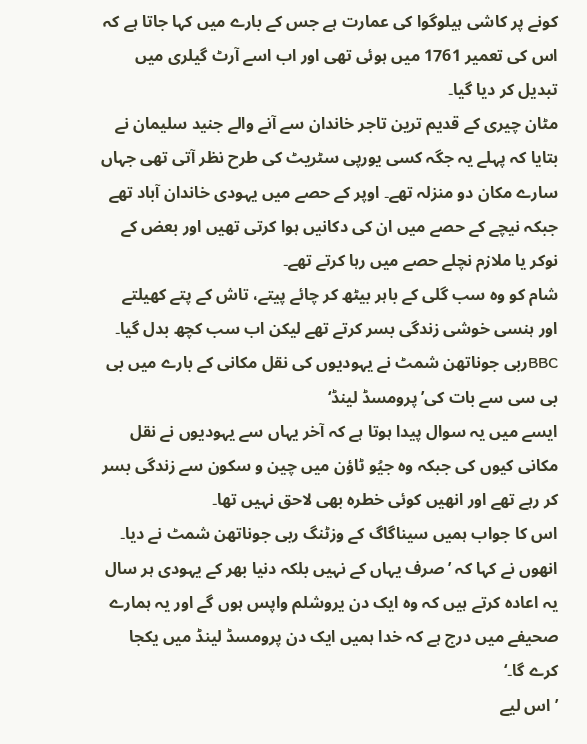کونے پر کاشی ہیلوگوا کی عمارت ہے جس کے بارے میں کہا جاتا ہے کہ اس کی تعمیر 1761 میں ہوئی تھی اور اب اسے آرٹ گیلری میں تبدیل کر دیا گیا۔
مٹان چیری کے قدیم ترین تاجر خاندان سے آنے والے جنید سلیمان نے بتایا کہ پہلے یہ جگہ کسی یورپی سٹریٹ کی طرح نظر آتی تھی جہاں سارے مکان دو منزلہ تھے۔ اوپر کے حصے میں یہودی خاندان آباد تھے جبکہ نیچے کے حصے میں ان کی دکانیں ہوا کرتی تھیں اور بعض کے نوکر یا ملازم نچلے حصے میں رہا کرتے تھے۔
شام کو وہ سب گلی کے باہر بیٹھ کر چائے پیتے، تاش کے پتے کھیلتے اور ہنسی خوشی زندگی بسر کرتے تھے لیکن اب سب کچھ بدل گیا۔
BBCربی جوناتھن شمٹ نے یہودیوں کی نقل مکانی کے بارے میں بی بی سی سے بات کی’پرومسڈ لینڈ‘
ایسے میں یہ سوال پیدا ہوتا ہے کہ آخر یہاں سے یہودیوں نے نقل مکانی کیوں کی جبکہ وہ جیُو ٹاؤن میں چین و سکون سے زندگی بسر کر رہے تھے اور انھیں کوئی خطرہ بھی لاحق نہیں تھا۔
اس کا جواب ہمیں سیناگاگ کے وزٹنگ ربی جوناتھن شمٹ نے دیا۔ انھوں نے کہا کہ ’صرف یہاں کے نہیں بلکہ دنیا بھر کے یہودی ہر سال یہ اعادہ کرتے ہیں کہ وہ ایک دن یروشلم واپس ہوں گے اور یہ ہمارے صحیفے میں درج ہے کہ خدا ہمیں ایک دن پرومسڈ لینڈ میں یکجا کرے گا۔‘
’اس لیے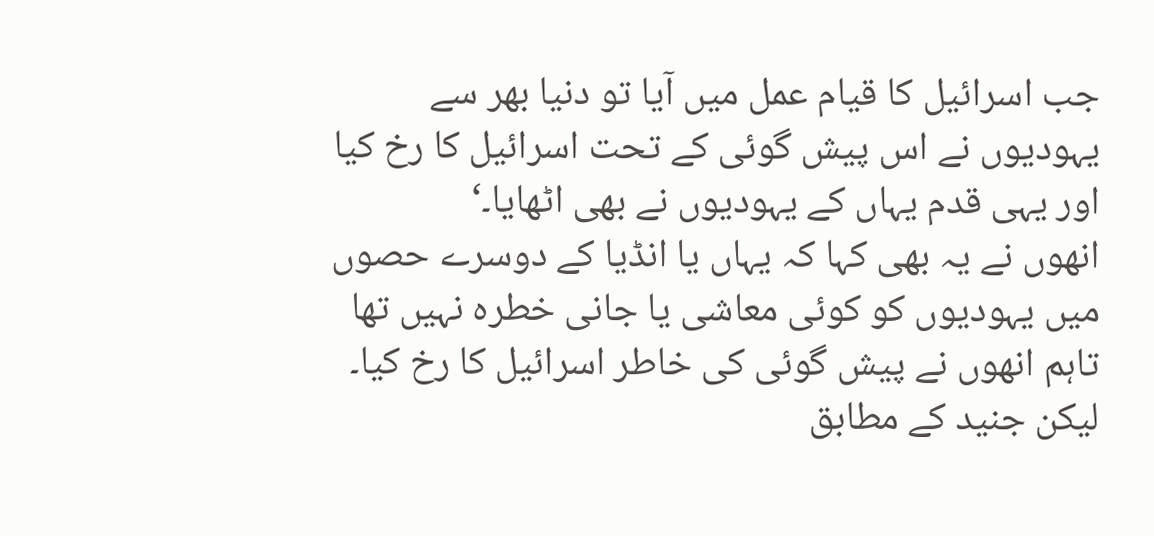جب اسرائیل کا قیام عمل میں آیا تو دنیا بھر سے یہودیوں نے اس پیش گوئی کے تحت اسرائیل کا رخ کیا اور یہی قدم یہاں کے یہودیوں نے بھی اٹھایا۔‘
انھوں نے یہ بھی کہا کہ یہاں یا انڈیا کے دوسرے حصوں میں یہودیوں کو کوئی معاشی یا جانی خطرہ نہیں تھا تاہم انھوں نے پیش گوئی کی خاطر اسرائیل کا رخ کیا۔
لیکن جنید کے مطابق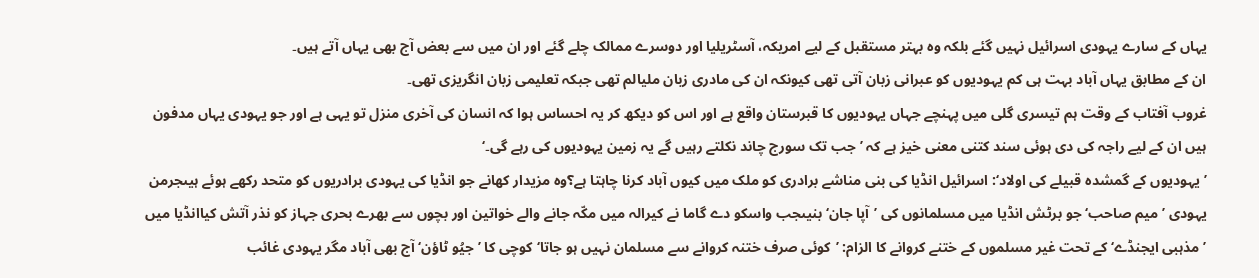یہاں کے سارے یہودی اسرائیل نہیں گئے بلکہ وہ بہتر مستقبل کے لیے امریکہ، آسٹریلیا اور دوسرے ممالک چلے گئے اور ان میں سے بعض آج بھی یہاں آتے ہیں۔
ان کے مطابق یہاں آباد بہت ہی کم یہودیوں کو عبرانی زبان آتی تھی کیونکہ ان کی مادری زبان ملیالم تھی جبکہ تعلیمی زبان انگریزی تھی۔
غروب آفتاب کے وقت ہم تیسری گلی میں پہنچے جہاں یہودیوں کا قبرستان واقع ہے اور اس کو دیکھ کر یہ احساس ہوا کہ انسان کی آخری منزل تو یہی ہے اور جو یہودی یہاں مدفون ہیں ان کے لیے راجہ کی دی ہوئی سند کتنی معنی خیز ہے کہ ’جب تک سورج چاند نکلتے رہیں گے یہ زمین یہودیوں کی رہے گی۔‘
’یہودیوں کے گمشدہ قبیلے کی اولاد‘: اسرائیل انڈیا کی بنی مناشے برادری کو ملک میں کیوں آباد کرنا چاہتا ہے؟وہ مزیدار کھانے جو انڈیا کی یہودی برادریوں کو متحد رکھے ہوئے ہیںجرمن یہودی ’میم صاحب‘ جو برٹش انڈیا میں مسلمانوں کی ’آپا جان‘ بنیںجب واسکو دے گاما نے کیرالہ میں مکّہ جانے والے خواتین اور بچوں سے بھرے بحری جہاز کو نذر آتش کیاانڈیا میں ’مذہبی ایجنڈے‘ کے تحت غیر مسلموں کے ختنے کروانے کا الزام: ’کوئی صرف ختنہ کروانے سے مسلمان نہیں ہو جاتا‘کوچی کا ’جیُو ٹاؤن‘ آج بھی آباد مگر یہودی غائب